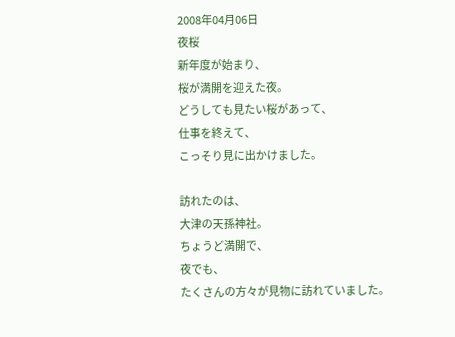2008年04月06日
夜桜
新年度が始まり、
桜が満開を迎えた夜。
どうしても見たい桜があって、
仕事を終えて、
こっそり見に出かけました。

訪れたのは、
大津の天孫神社。
ちょうど満開で、
夜でも、
たくさんの方々が見物に訪れていました。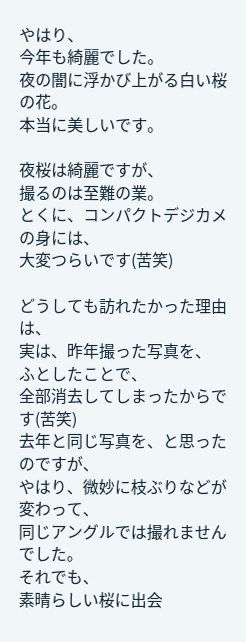やはり、
今年も綺麗でした。
夜の闇に浮かび上がる白い桜の花。
本当に美しいです。

夜桜は綺麗ですが、
撮るのは至難の業。
とくに、コンパクトデジカメの身には、
大変つらいです(苦笑)

どうしても訪れたかった理由は、
実は、昨年撮った写真を、
ふとしたことで、
全部消去してしまったからです(苦笑)
去年と同じ写真を、と思ったのですが、
やはり、微妙に枝ぶりなどが変わって、
同じアングルでは撮れませんでした。
それでも、
素晴らしい桜に出会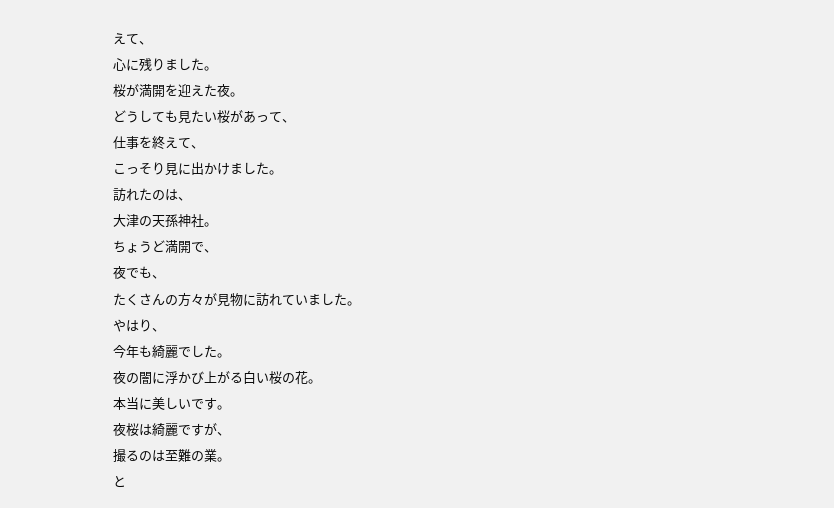えて、
心に残りました。
桜が満開を迎えた夜。
どうしても見たい桜があって、
仕事を終えて、
こっそり見に出かけました。
訪れたのは、
大津の天孫神社。
ちょうど満開で、
夜でも、
たくさんの方々が見物に訪れていました。
やはり、
今年も綺麗でした。
夜の闇に浮かび上がる白い桜の花。
本当に美しいです。
夜桜は綺麗ですが、
撮るのは至難の業。
と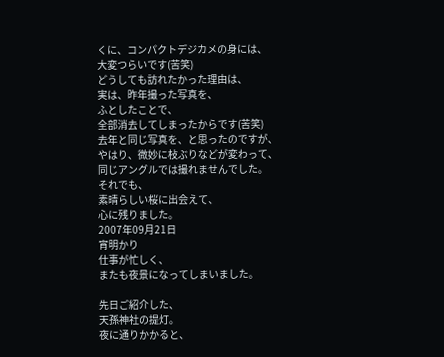くに、コンパクトデジカメの身には、
大変つらいです(苦笑)
どうしても訪れたかった理由は、
実は、昨年撮った写真を、
ふとしたことで、
全部消去してしまったからです(苦笑)
去年と同じ写真を、と思ったのですが、
やはり、微妙に枝ぶりなどが変わって、
同じアングルでは撮れませんでした。
それでも、
素晴らしい桜に出会えて、
心に残りました。
2007年09月21日
宵明かり
仕事が忙しく、
またも夜景になってしまいました。

先日ご紹介した、
天孫神社の提灯。
夜に通りかかると、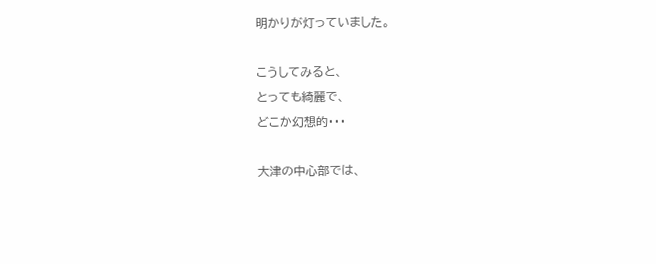明かりが灯っていました。

こうしてみると、
とっても綺麗で、
どこか幻想的・・・

大津の中心部では、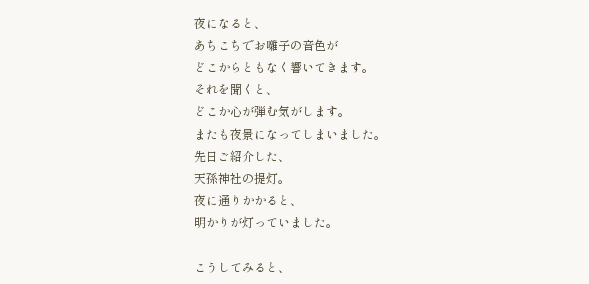夜になると、
あちこちでお囃子の音色が
どこからともなく響いてきます。
それを聞くと、
どこか心が弾む気がします。
またも夜景になってしまいました。
先日ご紹介した、
天孫神社の提灯。
夜に通りかかると、
明かりが灯っていました。

こうしてみると、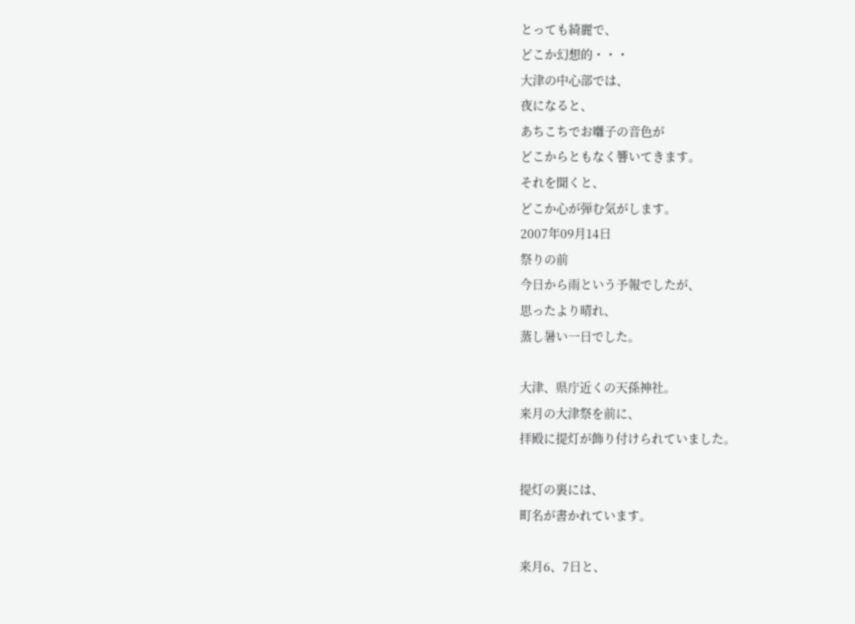とっても綺麗で、
どこか幻想的・・・
大津の中心部では、
夜になると、
あちこちでお囃子の音色が
どこからともなく響いてきます。
それを聞くと、
どこか心が弾む気がします。
2007年09月14日
祭りの前
今日から雨という予報でしたが、
思ったより晴れ、
蒸し暑い一日でした。

大津、県庁近くの天孫神社。
来月の大津祭を前に、
拝殿に提灯が飾り付けられていました。

提灯の裏には、
町名が書かれています。

来月6、7日と、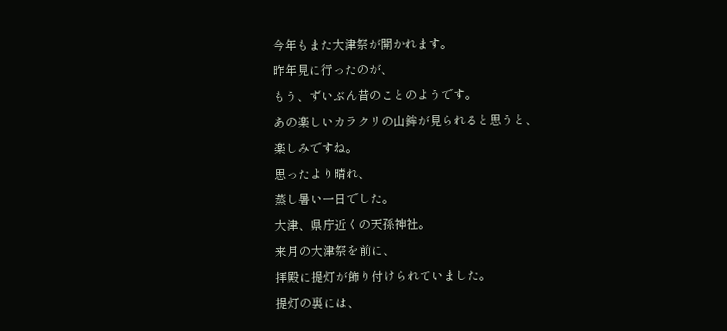今年もまた大津祭が開かれます。
昨年見に行ったのが、
もう、ずいぶん昔のことのようです。
あの楽しいカラクリの山鉾が見られると思うと、
楽しみですね。
思ったより晴れ、
蒸し暑い一日でした。
大津、県庁近くの天孫神社。
来月の大津祭を前に、
拝殿に提灯が飾り付けられていました。
提灯の裏には、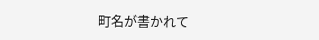町名が書かれて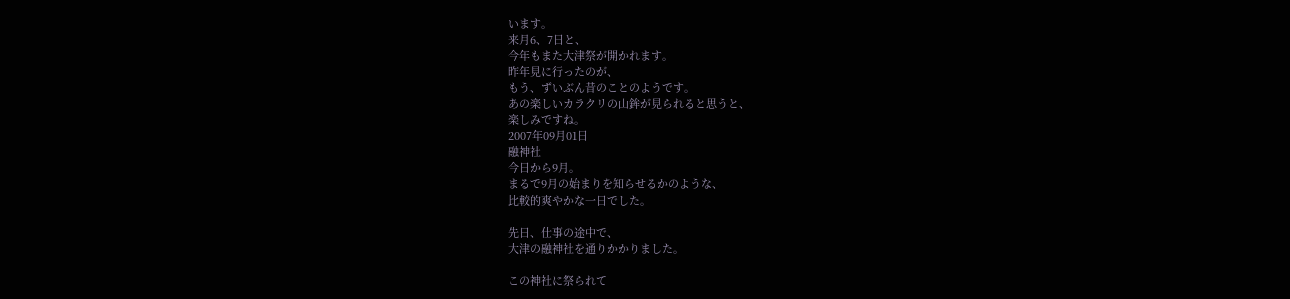います。
来月6、7日と、
今年もまた大津祭が開かれます。
昨年見に行ったのが、
もう、ずいぶん昔のことのようです。
あの楽しいカラクリの山鉾が見られると思うと、
楽しみですね。
2007年09月01日
融神社
今日から9月。
まるで9月の始まりを知らせるかのような、
比較的爽やかな一日でした。

先日、仕事の途中で、
大津の融神社を通りかかりました。

この神社に祭られて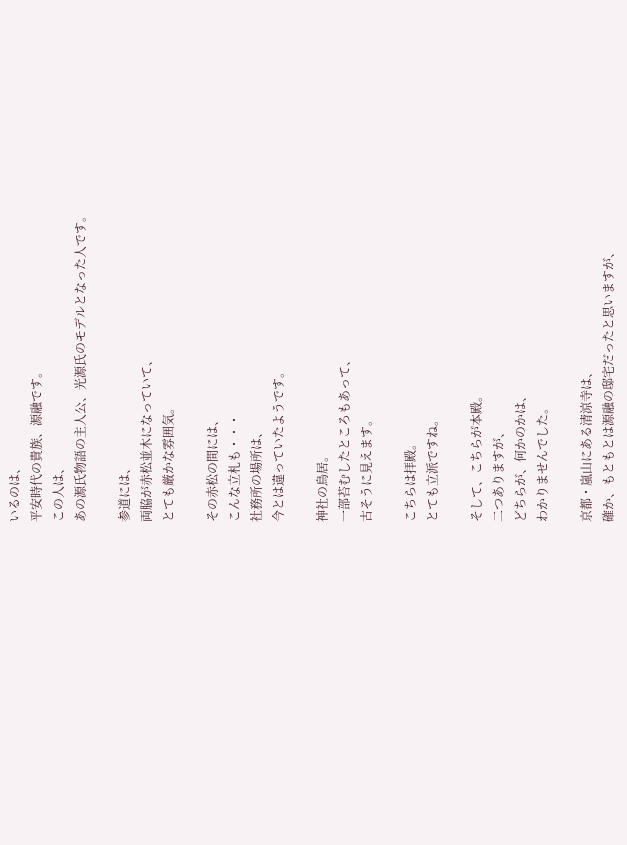いるのは、
平安時代の貴族、源融です。
この人は、
あの源氏物語の主人公、光源氏のモデルとなった人です。

参道には、
両脇が赤松並木になっていて、
とても厳かな雰囲気。

その赤松の間には、
こんな立札も・・・
社務所の場所は、
今とは違っていたようです。

神社の鳥居。
一部苔むしたところもあって、
古そうに見えます。

こちらは拝殿。
とても立派ですね。

そして、こちらが本殿。
二つありますが、
どちらが、何かのかは、
わかりませんでした。

京都・嵐山にある清涼寺は、
確か、もともとは源融の邸宅だったと思いますが、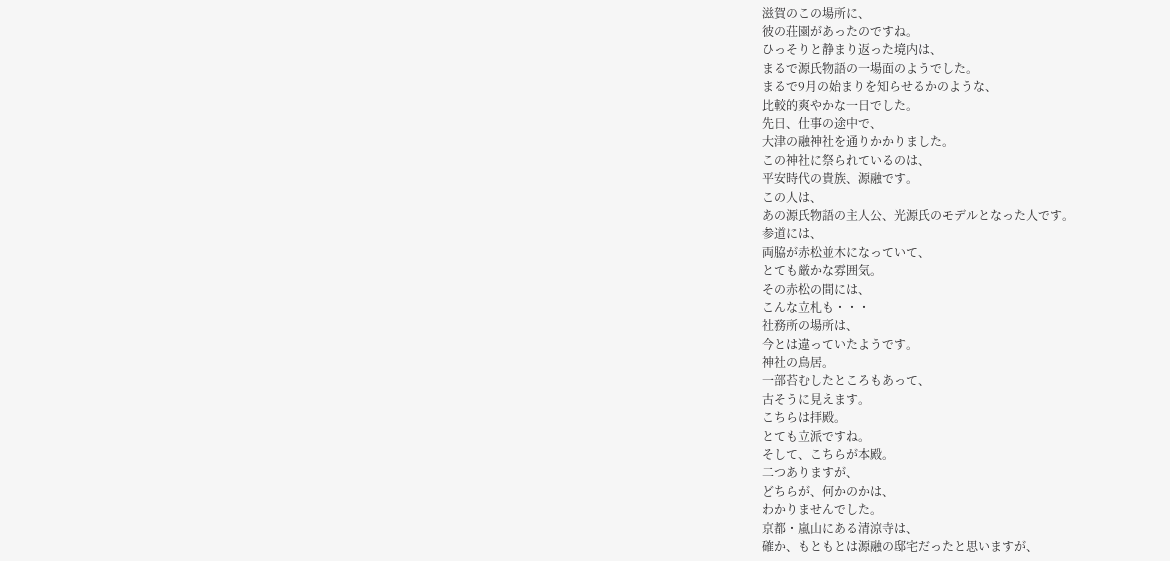滋賀のこの場所に、
彼の荘園があったのですね。
ひっそりと静まり返った境内は、
まるで源氏物語の一場面のようでした。
まるで9月の始まりを知らせるかのような、
比較的爽やかな一日でした。
先日、仕事の途中で、
大津の融神社を通りかかりました。
この神社に祭られているのは、
平安時代の貴族、源融です。
この人は、
あの源氏物語の主人公、光源氏のモデルとなった人です。
参道には、
両脇が赤松並木になっていて、
とても厳かな雰囲気。
その赤松の間には、
こんな立札も・・・
社務所の場所は、
今とは違っていたようです。
神社の鳥居。
一部苔むしたところもあって、
古そうに見えます。
こちらは拝殿。
とても立派ですね。
そして、こちらが本殿。
二つありますが、
どちらが、何かのかは、
わかりませんでした。
京都・嵐山にある清涼寺は、
確か、もともとは源融の邸宅だったと思いますが、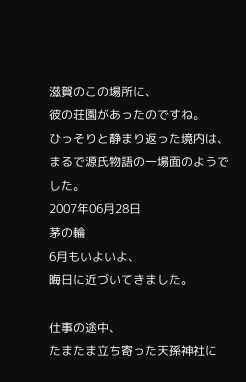滋賀のこの場所に、
彼の荘園があったのですね。
ひっそりと静まり返った境内は、
まるで源氏物語の一場面のようでした。
2007年06月28日
茅の輪
6月もいよいよ、
晦日に近づいてきました。

仕事の途中、
たまたま立ち寄った天孫神社に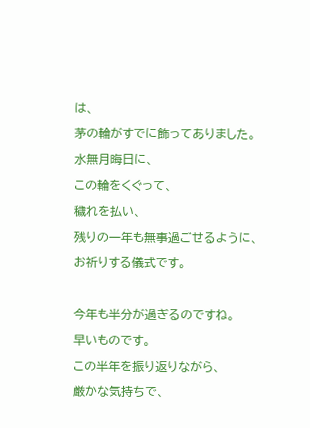は、
茅の輪がすでに飾ってありました。
水無月晦日に、
この輪をくぐって、
穢れを払い、
残りの一年も無事過ごせるように、
お祈りする儀式です。

今年も半分が過ぎるのですね。
早いものです。
この半年を振り返りながら、
厳かな気持ちで、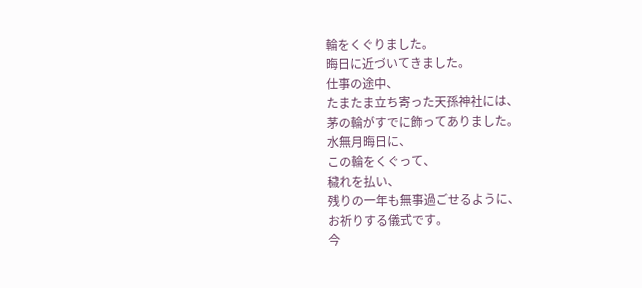輪をくぐりました。
晦日に近づいてきました。
仕事の途中、
たまたま立ち寄った天孫神社には、
茅の輪がすでに飾ってありました。
水無月晦日に、
この輪をくぐって、
穢れを払い、
残りの一年も無事過ごせるように、
お祈りする儀式です。
今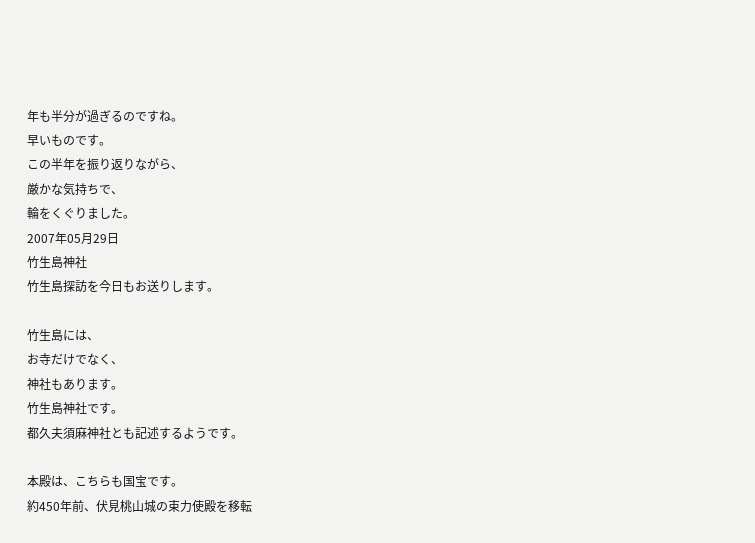年も半分が過ぎるのですね。
早いものです。
この半年を振り返りながら、
厳かな気持ちで、
輪をくぐりました。
2007年05月29日
竹生島神社
竹生島探訪を今日もお送りします。

竹生島には、
お寺だけでなく、
神社もあります。
竹生島神社です。
都久夫須麻神社とも記述するようです。

本殿は、こちらも国宝です。
約450年前、伏見桃山城の束力使殿を移転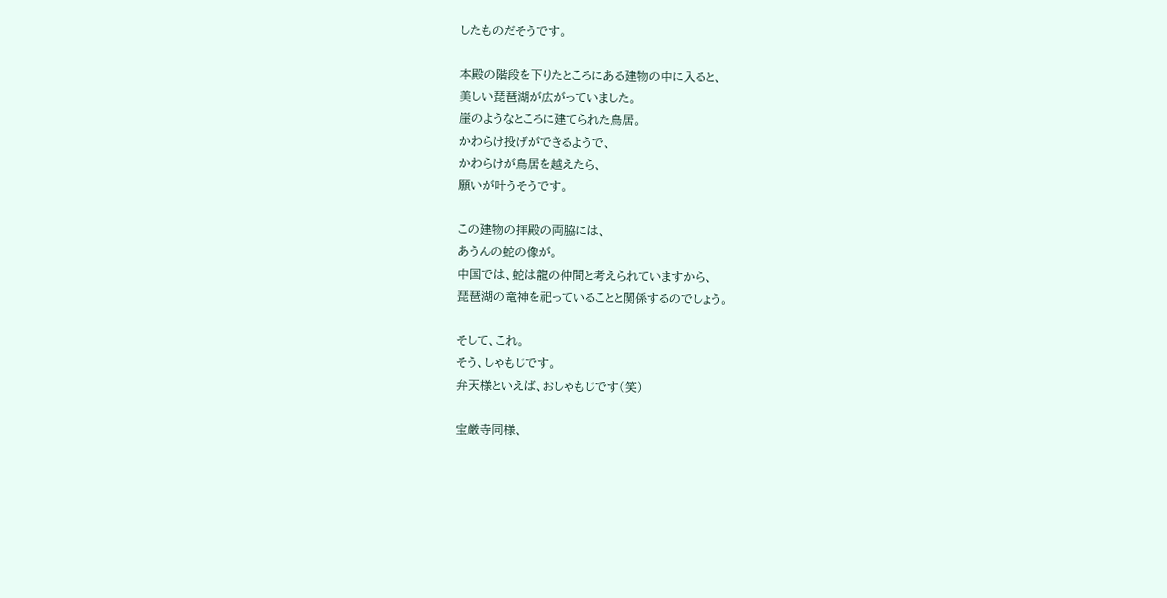したものだそうです。

本殿の階段を下りたところにある建物の中に入ると、
美しい琵琶湖が広がっていました。
崖のようなところに建てられた鳥居。
かわらけ投げができるようで、
かわらけが鳥居を越えたら、
願いが叶うそうです。

この建物の拝殿の両脇には、
あうんの蛇の像が。
中国では、蛇は龍の仲間と考えられていますから、
琵琶湖の竜神を祀っていることと関係するのでしょう。

そして、これ。
そう、しゃもじです。
弁天様といえば、おしゃもじです(笑)

宝厳寺同様、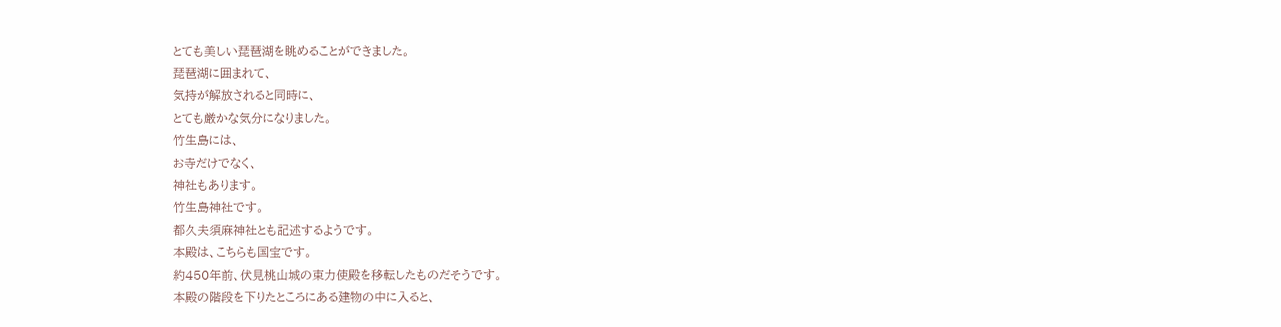とても美しい琵琶湖を眺めることができました。
琵琶湖に囲まれて、
気持が解放されると同時に、
とても厳かな気分になりました。
竹生島には、
お寺だけでなく、
神社もあります。
竹生島神社です。
都久夫須麻神社とも記述するようです。
本殿は、こちらも国宝です。
約450年前、伏見桃山城の束力使殿を移転したものだそうです。
本殿の階段を下りたところにある建物の中に入ると、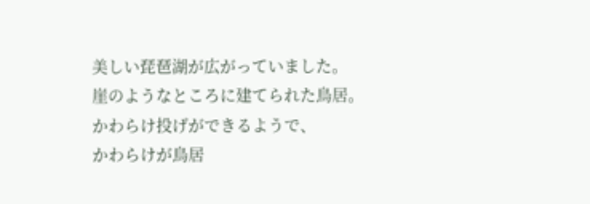美しい琵琶湖が広がっていました。
崖のようなところに建てられた鳥居。
かわらけ投げができるようで、
かわらけが鳥居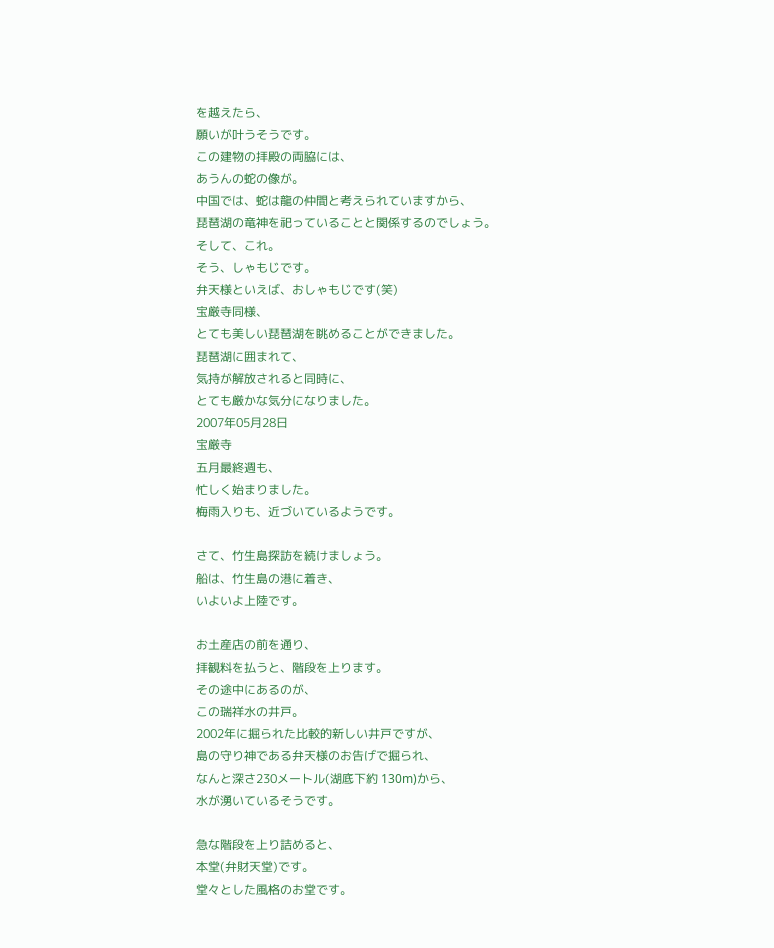を越えたら、
願いが叶うそうです。
この建物の拝殿の両脇には、
あうんの蛇の像が。
中国では、蛇は龍の仲間と考えられていますから、
琵琶湖の竜神を祀っていることと関係するのでしょう。
そして、これ。
そう、しゃもじです。
弁天様といえば、おしゃもじです(笑)
宝厳寺同様、
とても美しい琵琶湖を眺めることができました。
琵琶湖に囲まれて、
気持が解放されると同時に、
とても厳かな気分になりました。
2007年05月28日
宝厳寺
五月最終週も、
忙しく始まりました。
梅雨入りも、近づいているようです。

さて、竹生島探訪を続けましょう。
船は、竹生島の港に着き、
いよいよ上陸です。

お土産店の前を通り、
拝観料を払うと、階段を上ります。
その途中にあるのが、
この瑞祥水の井戸。
2002年に掘られた比較的新しい井戸ですが、
島の守り神である弁天様のお告げで掘られ、
なんと深さ230メートル(湖底下約 130m)から、
水が湧いているそうです。

急な階段を上り詰めると、
本堂(弁財天堂)です。
堂々とした風格のお堂です。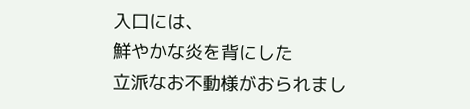入口には、
鮮やかな炎を背にした
立派なお不動様がおられまし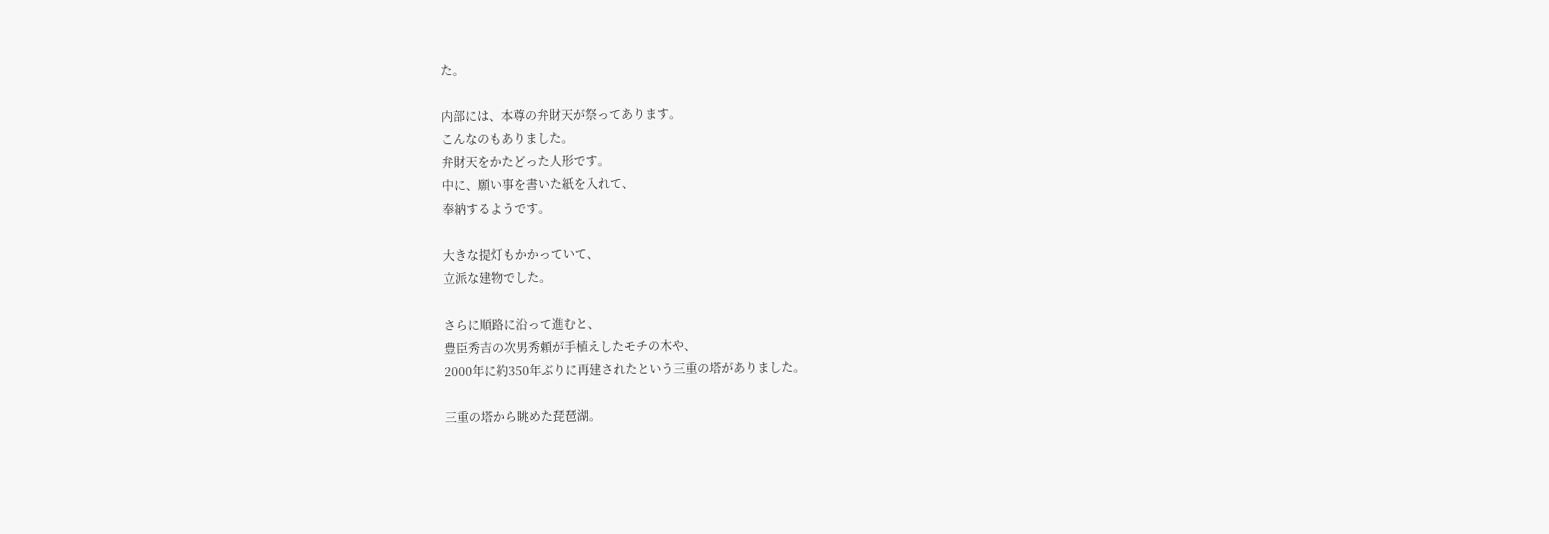た。

内部には、本尊の弁財天が祭ってあります。
こんなのもありました。
弁財天をかたどった人形です。
中に、願い事を書いた紙を入れて、
奉納するようです。

大きな提灯もかかっていて、
立派な建物でした。

さらに順路に沿って進むと、
豊臣秀吉の次男秀頼が手植えしたモチの木や、
2000年に約350年ぶりに再建されたという三重の塔がありました。

三重の塔から眺めた琵琶湖。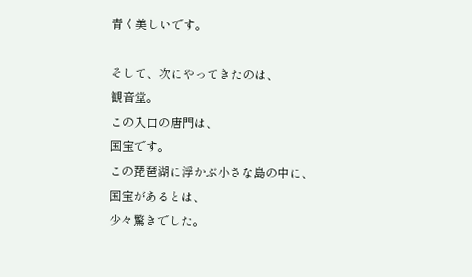青く美しいです。

そして、次にやってきたのは、
観音堂。
この入口の唐門は、
国宝です。
この琵琶湖に浮かぶ小さな島の中に、
国宝があるとは、
少々驚きでした。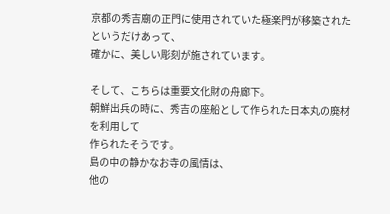京都の秀吉廟の正門に使用されていた極楽門が移築されたというだけあって、
確かに、美しい彫刻が施されています。

そして、こちらは重要文化財の舟廊下。
朝鮮出兵の時に、秀吉の座船として作られた日本丸の廃材を利用して
作られたそうです。
島の中の静かなお寺の風情は、
他の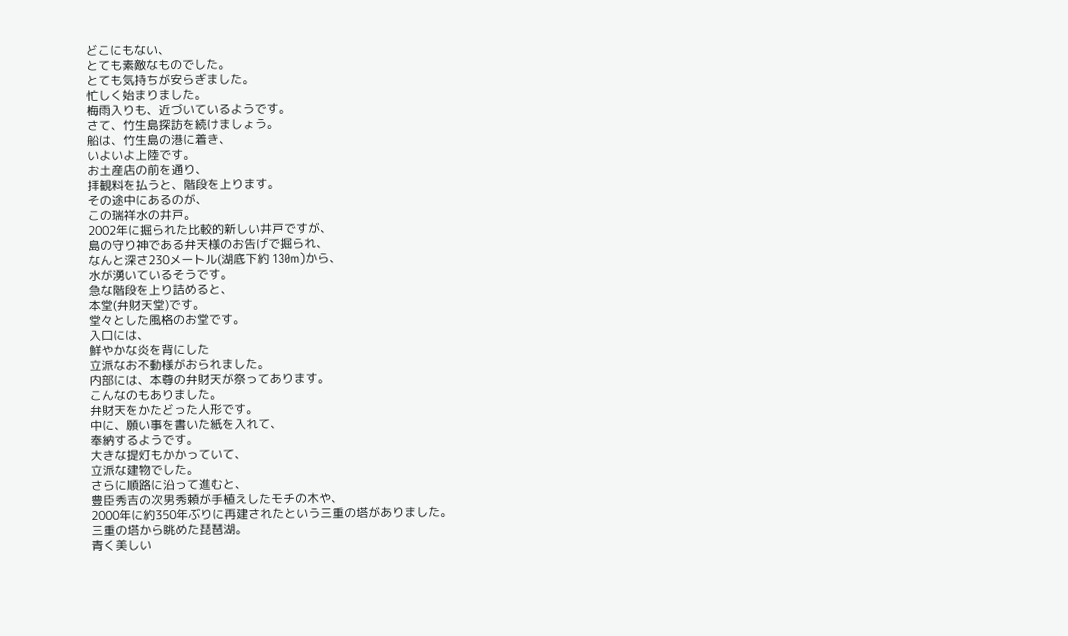どこにもない、
とても素敵なものでした。
とても気持ちが安らぎました。
忙しく始まりました。
梅雨入りも、近づいているようです。
さて、竹生島探訪を続けましょう。
船は、竹生島の港に着き、
いよいよ上陸です。
お土産店の前を通り、
拝観料を払うと、階段を上ります。
その途中にあるのが、
この瑞祥水の井戸。
2002年に掘られた比較的新しい井戸ですが、
島の守り神である弁天様のお告げで掘られ、
なんと深さ230メートル(湖底下約 130m)から、
水が湧いているそうです。
急な階段を上り詰めると、
本堂(弁財天堂)です。
堂々とした風格のお堂です。
入口には、
鮮やかな炎を背にした
立派なお不動様がおられました。
内部には、本尊の弁財天が祭ってあります。
こんなのもありました。
弁財天をかたどった人形です。
中に、願い事を書いた紙を入れて、
奉納するようです。
大きな提灯もかかっていて、
立派な建物でした。
さらに順路に沿って進むと、
豊臣秀吉の次男秀頼が手植えしたモチの木や、
2000年に約350年ぶりに再建されたという三重の塔がありました。
三重の塔から眺めた琵琶湖。
青く美しい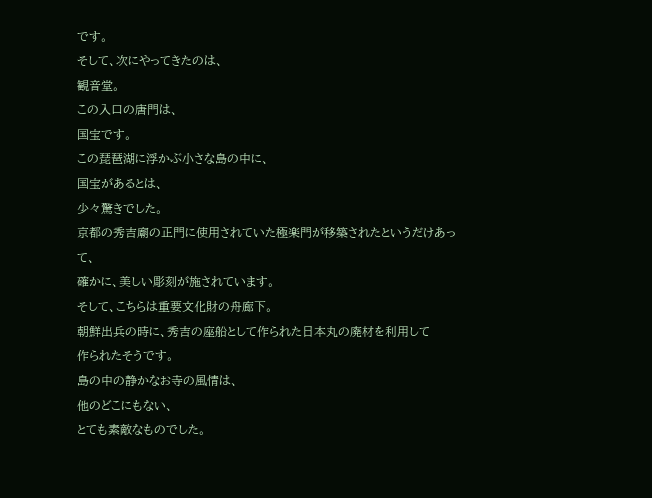です。
そして、次にやってきたのは、
観音堂。
この入口の唐門は、
国宝です。
この琵琶湖に浮かぶ小さな島の中に、
国宝があるとは、
少々驚きでした。
京都の秀吉廟の正門に使用されていた極楽門が移築されたというだけあって、
確かに、美しい彫刻が施されています。
そして、こちらは重要文化財の舟廊下。
朝鮮出兵の時に、秀吉の座船として作られた日本丸の廃材を利用して
作られたそうです。
島の中の静かなお寺の風情は、
他のどこにもない、
とても素敵なものでした。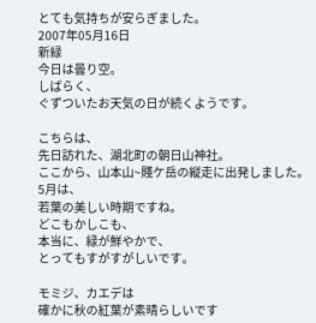とても気持ちが安らぎました。
2007年05月16日
新緑
今日は曇り空。
しばらく、
ぐずついたお天気の日が続くようです。

こちらは、
先日訪れた、湖北町の朝日山神社。
ここから、山本山~賤ケ岳の縦走に出発しました。
5月は、
若葉の美しい時期ですね。
どこもかしこも、
本当に、緑が鮮やかで、
とってもすがすがしいです。

モミジ、カエデは
確かに秋の紅葉が素晴らしいです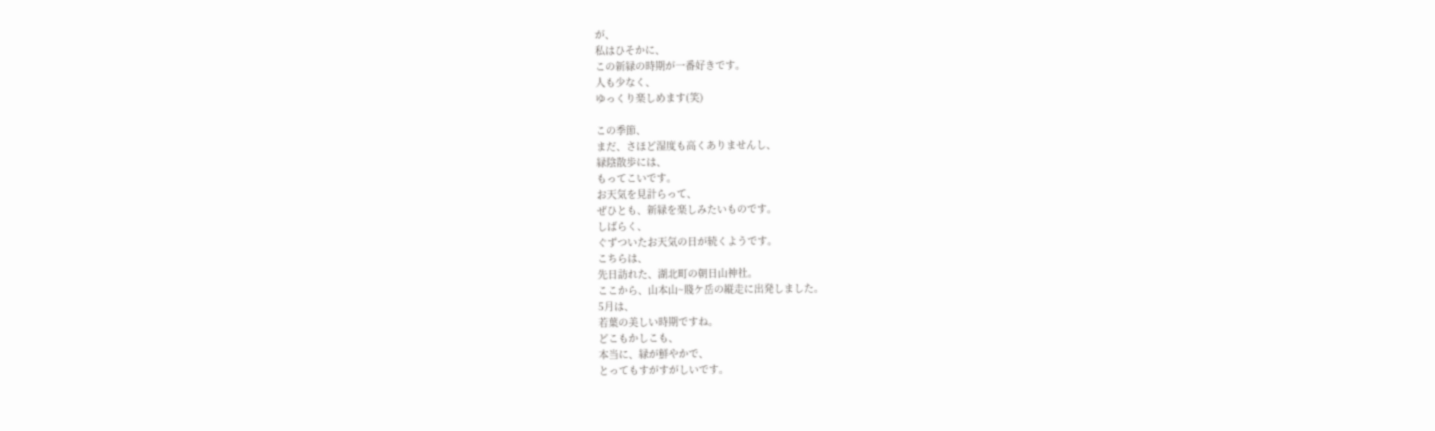が、
私はひそかに、
この新緑の時期が一番好きです。
人も少なく、
ゆっくり楽しめます(笑)

この季節、
まだ、さほど湿度も高くありませんし、
緑陰散歩には、
もってこいです。
お天気を見計らって、
ぜひとも、新緑を楽しみたいものです。
しばらく、
ぐずついたお天気の日が続くようです。
こちらは、
先日訪れた、湖北町の朝日山神社。
ここから、山本山~賤ケ岳の縦走に出発しました。
5月は、
若葉の美しい時期ですね。
どこもかしこも、
本当に、緑が鮮やかで、
とってもすがすがしいです。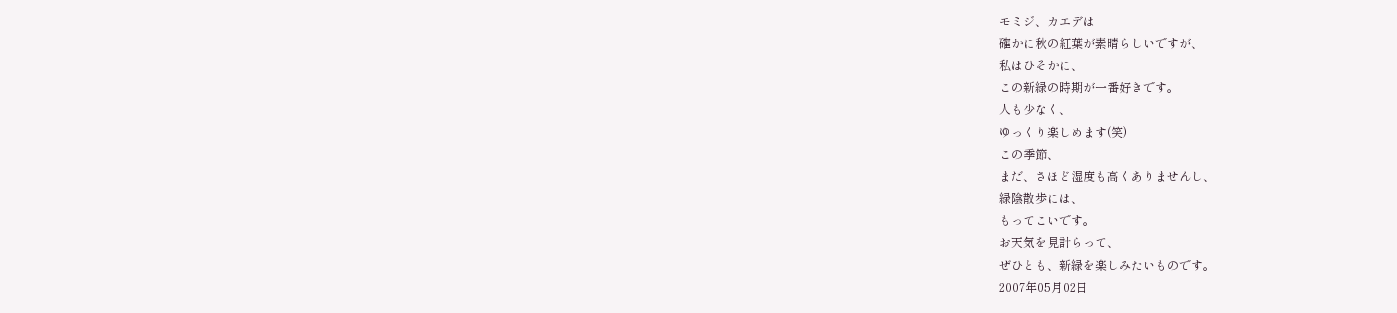モミジ、カエデは
確かに秋の紅葉が素晴らしいですが、
私はひそかに、
この新緑の時期が一番好きです。
人も少なく、
ゆっくり楽しめます(笑)
この季節、
まだ、さほど湿度も高くありませんし、
緑陰散歩には、
もってこいです。
お天気を見計らって、
ぜひとも、新緑を楽しみたいものです。
2007年05月02日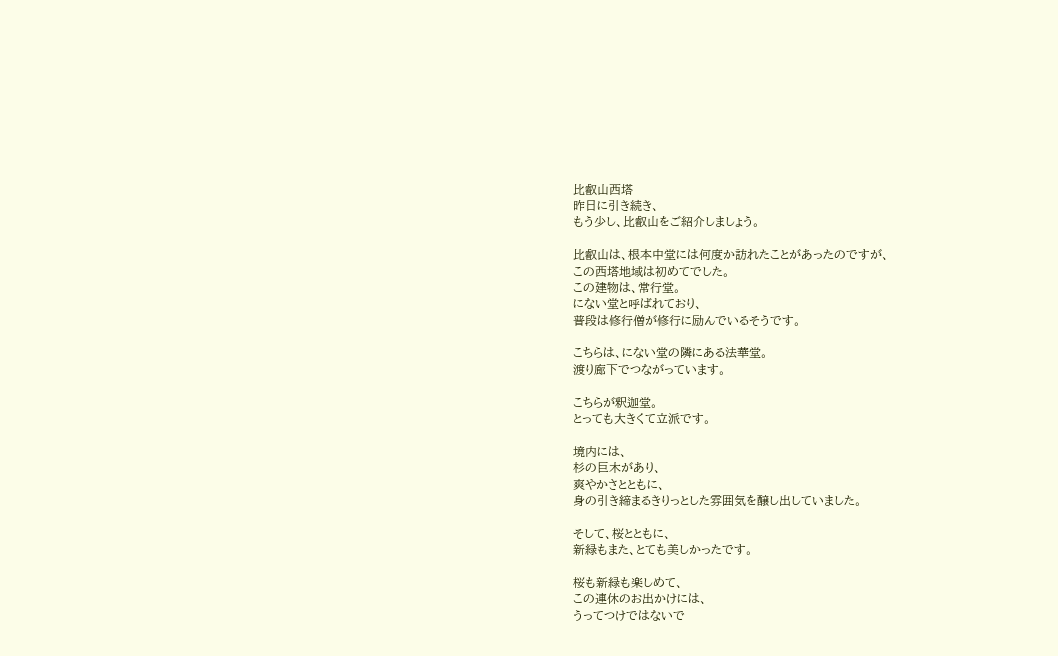比叡山西塔
昨日に引き続き、
もう少し、比叡山をご紹介しましょう。

比叡山は、根本中堂には何度か訪れたことがあったのですが、
この西塔地域は初めてでした。
この建物は、常行堂。
にない堂と呼ばれており、
普段は修行僧が修行に励んでいるそうです。

こちらは、にない堂の隣にある法華堂。
渡り廊下でつながっています。

こちらが釈迦堂。
とっても大きくて立派です。

境内には、
杉の巨木があり、
爽やかさとともに、
身の引き締まるきりっとした雰囲気を醸し出していました。

そして、桜とともに、
新緑もまた、とても美しかったです。

桜も新緑も楽しめて、
この連休のお出かけには、
うってつけではないで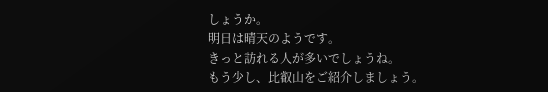しょうか。
明日は晴天のようです。
きっと訪れる人が多いでしょうね。
もう少し、比叡山をご紹介しましょう。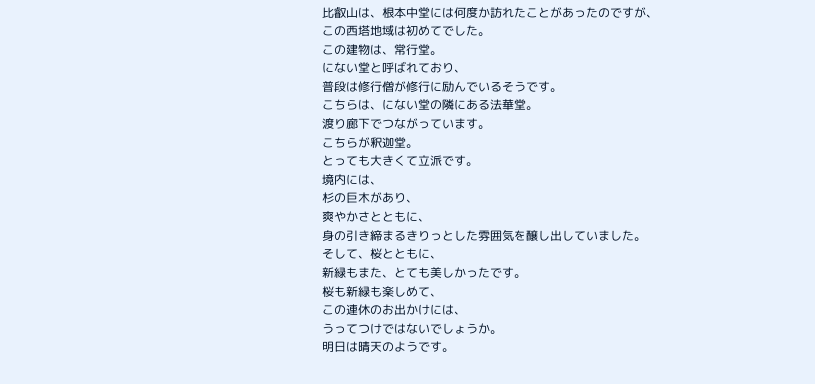比叡山は、根本中堂には何度か訪れたことがあったのですが、
この西塔地域は初めてでした。
この建物は、常行堂。
にない堂と呼ばれており、
普段は修行僧が修行に励んでいるそうです。
こちらは、にない堂の隣にある法華堂。
渡り廊下でつながっています。
こちらが釈迦堂。
とっても大きくて立派です。
境内には、
杉の巨木があり、
爽やかさとともに、
身の引き締まるきりっとした雰囲気を醸し出していました。
そして、桜とともに、
新緑もまた、とても美しかったです。
桜も新緑も楽しめて、
この連休のお出かけには、
うってつけではないでしょうか。
明日は晴天のようです。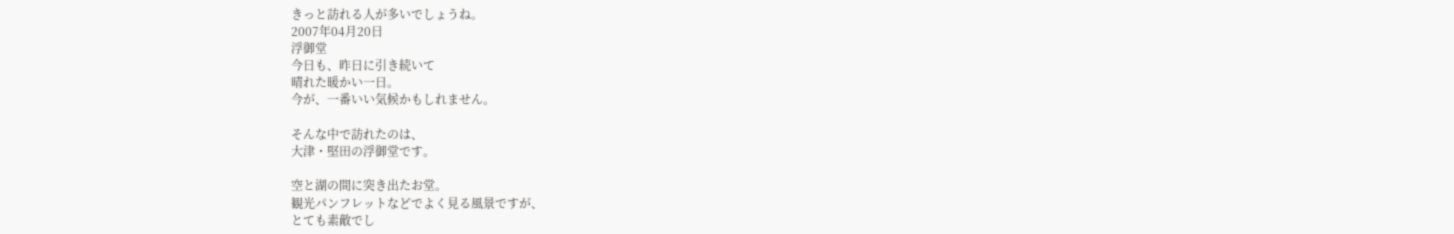きっと訪れる人が多いでしょうね。
2007年04月20日
浮御堂
今日も、昨日に引き続いて
晴れた暖かい一日。
今が、一番いい気候かもしれません。

そんな中で訪れたのは、
大津・堅田の浮御堂です。

空と湖の間に突き出たお堂。
観光パンフレットなどでよく見る風景ですが、
とても素敵でし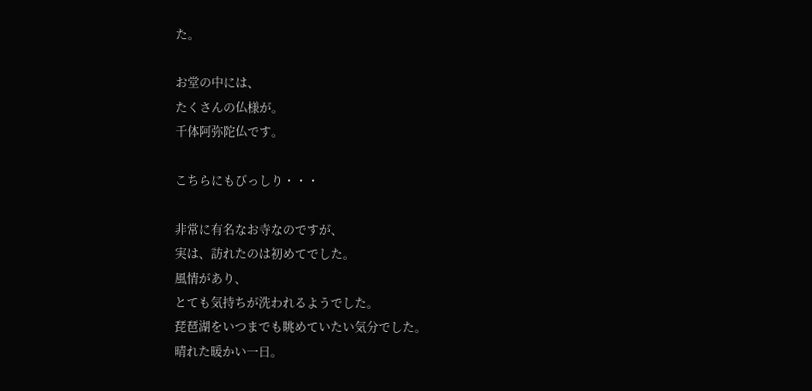た。

お堂の中には、
たくさんの仏様が。
千体阿弥陀仏です。

こちらにもびっしり・・・

非常に有名なお寺なのですが、
実は、訪れたのは初めてでした。
風情があり、
とても気持ちが洗われるようでした。
琵琶湖をいつまでも眺めていたい気分でした。
晴れた暖かい一日。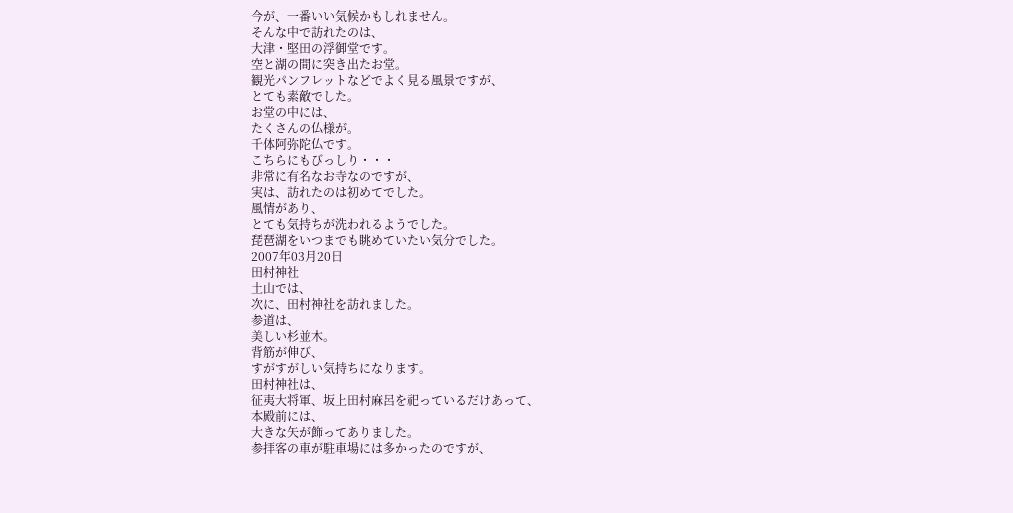今が、一番いい気候かもしれません。
そんな中で訪れたのは、
大津・堅田の浮御堂です。
空と湖の間に突き出たお堂。
観光パンフレットなどでよく見る風景ですが、
とても素敵でした。
お堂の中には、
たくさんの仏様が。
千体阿弥陀仏です。
こちらにもびっしり・・・
非常に有名なお寺なのですが、
実は、訪れたのは初めてでした。
風情があり、
とても気持ちが洗われるようでした。
琵琶湖をいつまでも眺めていたい気分でした。
2007年03月20日
田村神社
土山では、
次に、田村神社を訪れました。
参道は、
美しい杉並木。
背筋が伸び、
すがすがしい気持ちになります。
田村神社は、
征夷大将軍、坂上田村麻呂を祀っているだけあって、
本殿前には、
大きな矢が飾ってありました。
参拝客の車が駐車場には多かったのですが、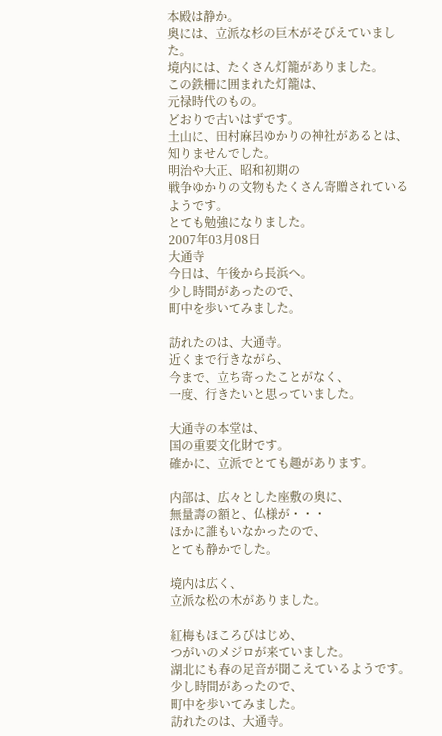本殿は静か。
奥には、立派な杉の巨木がそびえていました。
境内には、たくさん灯籠がありました。
この鉄柵に囲まれた灯籠は、
元禄時代のもの。
どおりで古いはずです。
土山に、田村麻呂ゆかりの神社があるとは、
知りませんでした。
明治や大正、昭和初期の
戦争ゆかりの文物もたくさん寄贈されているようです。
とても勉強になりました。
2007年03月08日
大通寺
今日は、午後から長浜へ。
少し時間があったので、
町中を歩いてみました。

訪れたのは、大通寺。
近くまで行きながら、
今まで、立ち寄ったことがなく、
一度、行きたいと思っていました。

大通寺の本堂は、
国の重要文化財です。
確かに、立派でとても趣があります。

内部は、広々とした座敷の奥に、
無量壽の額と、仏様が・・・
ほかに誰もいなかったので、
とても静かでした。

境内は広く、
立派な松の木がありました。

紅梅もほころびはじめ、
つがいのメジロが来ていました。
湖北にも春の足音が聞こえているようです。
少し時間があったので、
町中を歩いてみました。
訪れたのは、大通寺。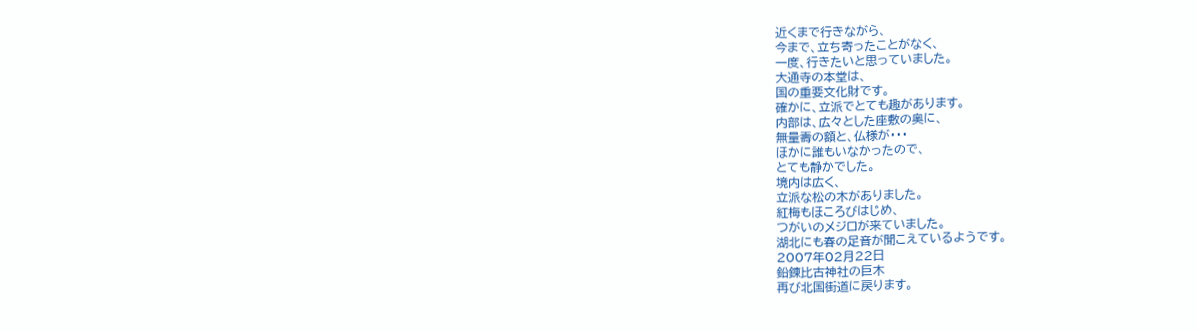近くまで行きながら、
今まで、立ち寄ったことがなく、
一度、行きたいと思っていました。
大通寺の本堂は、
国の重要文化財です。
確かに、立派でとても趣があります。
内部は、広々とした座敷の奥に、
無量壽の額と、仏様が・・・
ほかに誰もいなかったので、
とても静かでした。
境内は広く、
立派な松の木がありました。
紅梅もほころびはじめ、
つがいのメジロが来ていました。
湖北にも春の足音が聞こえているようです。
2007年02月22日
鉛錬比古神社の巨木
再び北国街道に戻ります。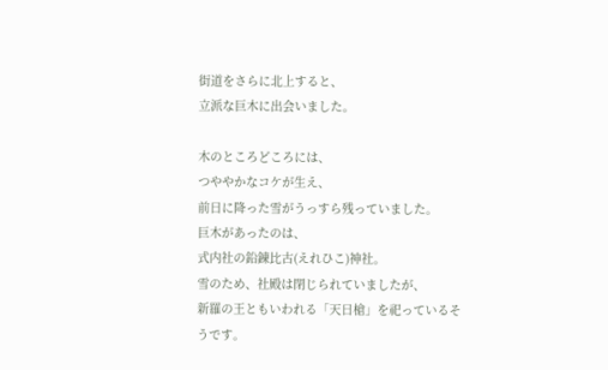街道をさらに北上すると、
立派な巨木に出会いました。

木のところどころには、
つややかなコケが生え、
前日に降った雪がうっすら残っていました。
巨木があったのは、
式内社の鉛錬比古(えれひこ)神社。
雪のため、社殿は閉じられていましたが、
新羅の王ともいわれる「天日槍」を祀っているそうです。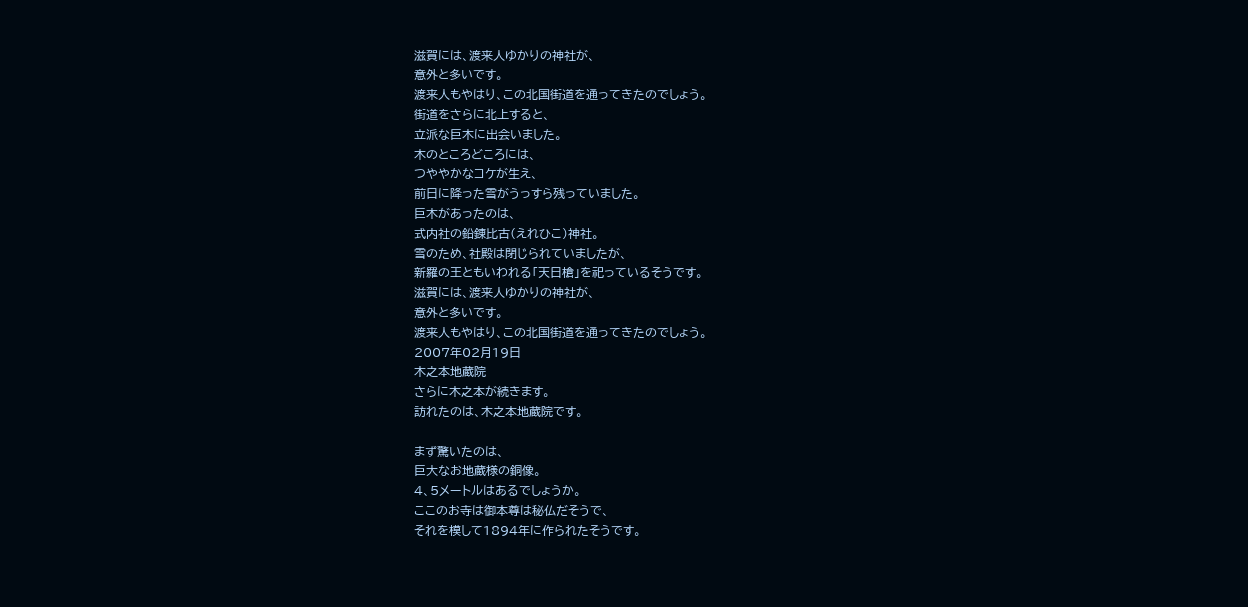滋賀には、渡来人ゆかりの神社が、
意外と多いです。
渡来人もやはり、この北国街道を通ってきたのでしょう。
街道をさらに北上すると、
立派な巨木に出会いました。
木のところどころには、
つややかなコケが生え、
前日に降った雪がうっすら残っていました。
巨木があったのは、
式内社の鉛錬比古(えれひこ)神社。
雪のため、社殿は閉じられていましたが、
新羅の王ともいわれる「天日槍」を祀っているそうです。
滋賀には、渡来人ゆかりの神社が、
意外と多いです。
渡来人もやはり、この北国街道を通ってきたのでしょう。
2007年02月19日
木之本地蔵院
さらに木之本が続きます。
訪れたのは、木之本地蔵院です。

まず驚いたのは、
巨大なお地蔵様の銅像。
4、5メートルはあるでしょうか。
ここのお寺は御本尊は秘仏だそうで、
それを模して1894年に作られたそうです。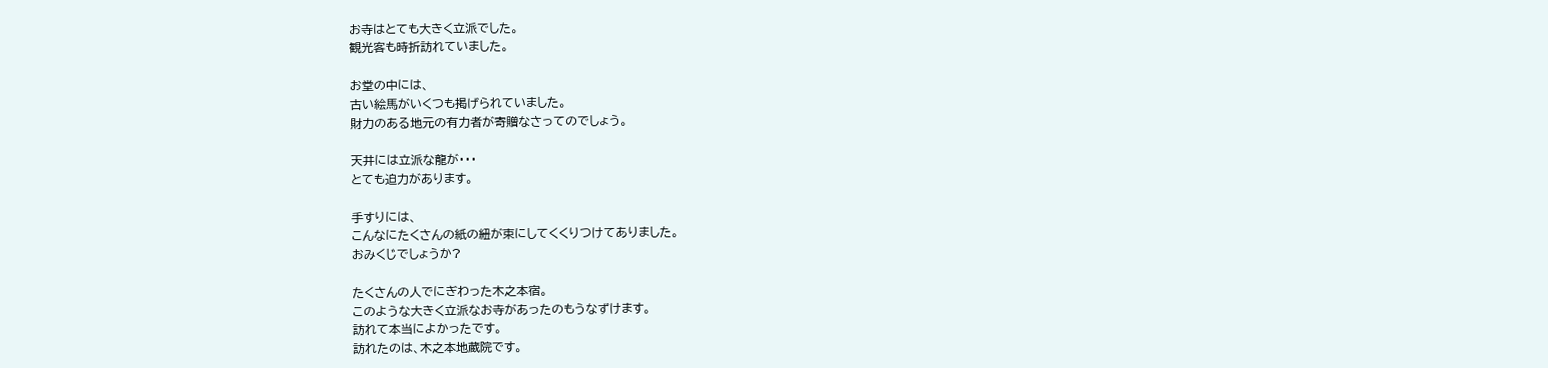お寺はとても大きく立派でした。
観光客も時折訪れていました。

お堂の中には、
古い絵馬がいくつも掲げられていました。
財力のある地元の有力者が寄贈なさってのでしょう。

天井には立派な龍が・・・
とても迫力があります。

手すりには、
こんなにたくさんの紙の紐が束にしてくくりつけてありました。
おみくじでしょうか?

たくさんの人でにぎわった木之本宿。
このような大きく立派なお寺があったのもうなずけます。
訪れて本当によかったです。
訪れたのは、木之本地蔵院です。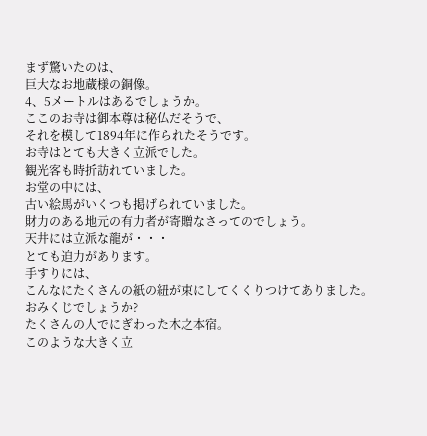まず驚いたのは、
巨大なお地蔵様の銅像。
4、5メートルはあるでしょうか。
ここのお寺は御本尊は秘仏だそうで、
それを模して1894年に作られたそうです。
お寺はとても大きく立派でした。
観光客も時折訪れていました。
お堂の中には、
古い絵馬がいくつも掲げられていました。
財力のある地元の有力者が寄贈なさってのでしょう。
天井には立派な龍が・・・
とても迫力があります。
手すりには、
こんなにたくさんの紙の紐が束にしてくくりつけてありました。
おみくじでしょうか?
たくさんの人でにぎわった木之本宿。
このような大きく立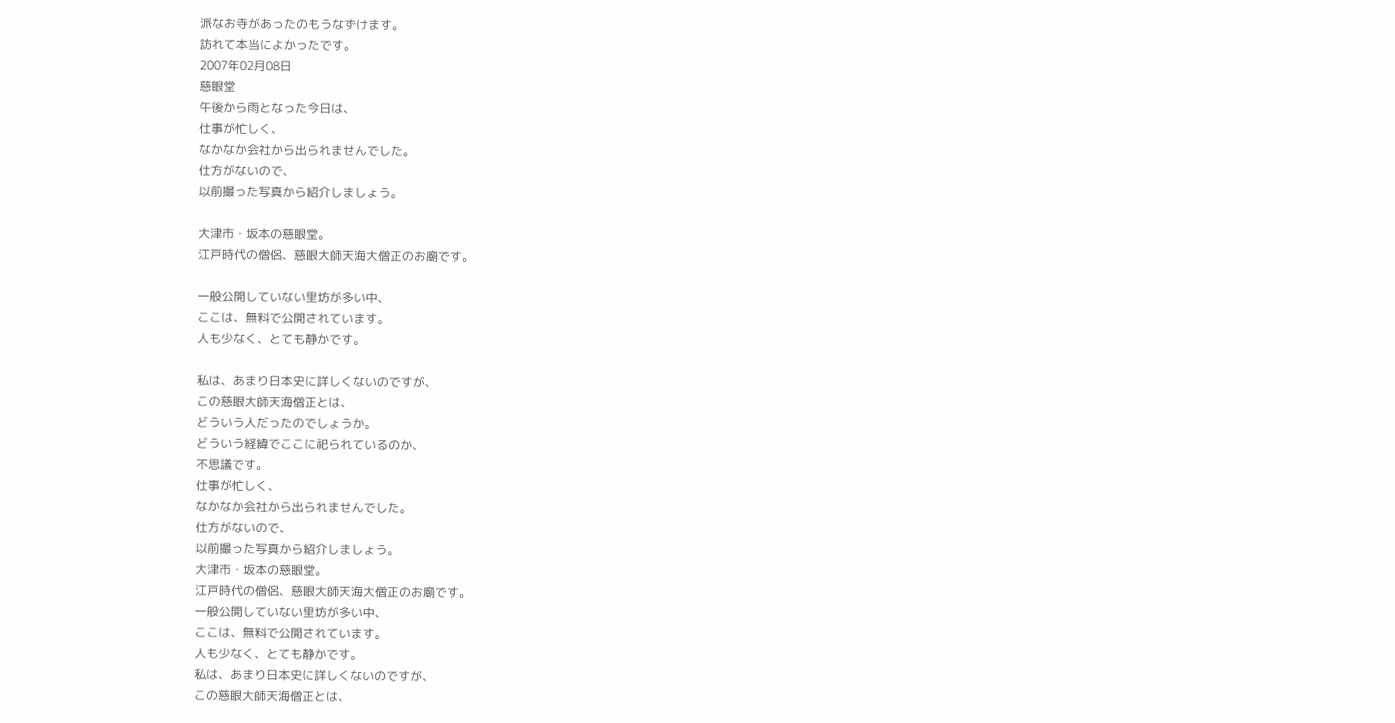派なお寺があったのもうなずけます。
訪れて本当によかったです。
2007年02月08日
慈眼堂
午後から雨となった今日は、
仕事が忙しく、
なかなか会社から出られませんでした。
仕方がないので、
以前撮った写真から紹介しましょう。

大津市・坂本の慈眼堂。
江戸時代の僧侶、慈眼大師天海大僧正のお廟です。

一般公開していない里坊が多い中、
ここは、無料で公開されています。
人も少なく、とても静かです。

私は、あまり日本史に詳しくないのですが、
この慈眼大師天海僧正とは、
どういう人だったのでしょうか。
どういう経緯でここに祀られているのか、
不思議です。
仕事が忙しく、
なかなか会社から出られませんでした。
仕方がないので、
以前撮った写真から紹介しましょう。
大津市・坂本の慈眼堂。
江戸時代の僧侶、慈眼大師天海大僧正のお廟です。
一般公開していない里坊が多い中、
ここは、無料で公開されています。
人も少なく、とても静かです。
私は、あまり日本史に詳しくないのですが、
この慈眼大師天海僧正とは、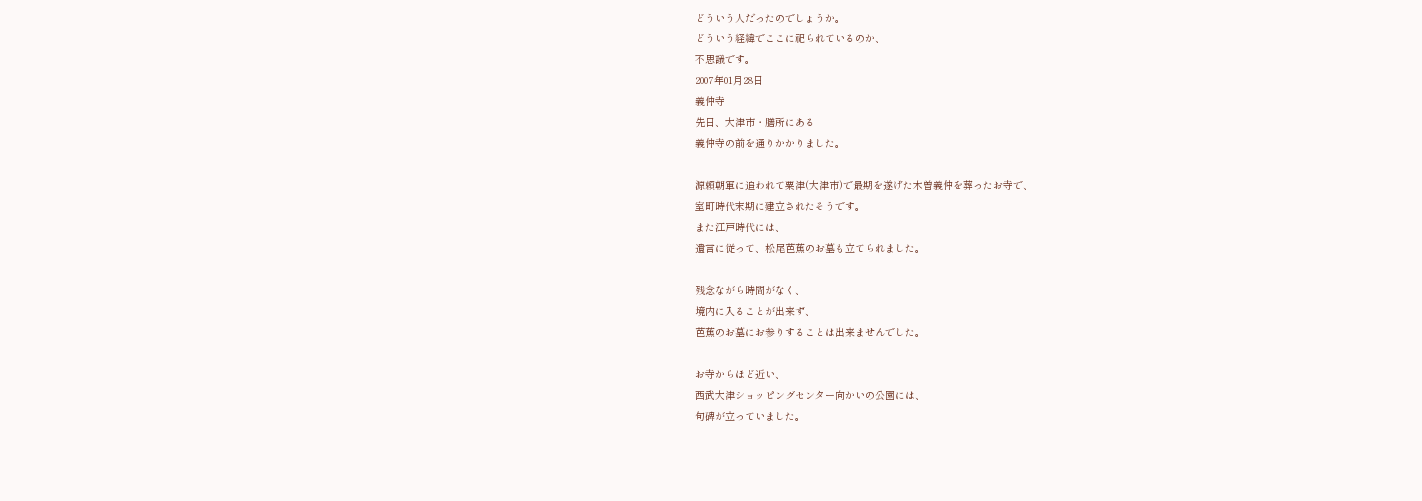どういう人だったのでしょうか。
どういう経緯でここに祀られているのか、
不思議です。
2007年01月28日
義仲寺
先日、大津市・膳所にある
義仲寺の前を通りかかりました。

源頼朝軍に追われて粟津(大津市)で最期を遂げた木曽義仲を葬ったお寺で、
室町時代末期に建立されたそうです。
また江戸時代には、
遺言に従って、松尾芭蕉のお墓も立てられました。

残念ながら時間がなく、
境内に入ることが出来ず、
芭蕉のお墓にお参りすることは出来ませんでした。

お寺からほど近い、
西武大津ショッピングセンター向かいの公園には、
句碑が立っていました。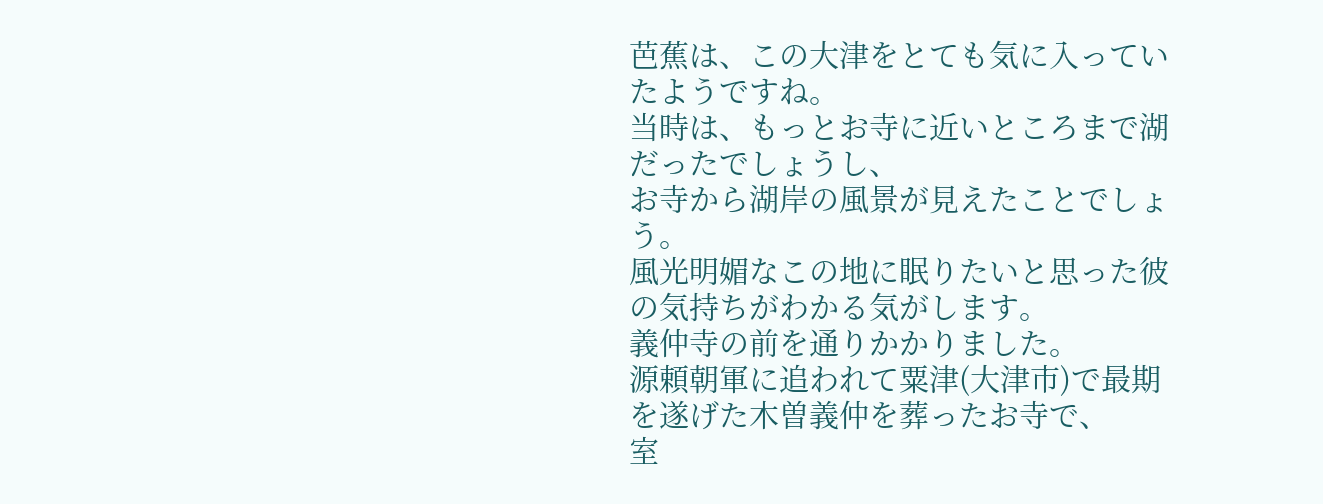芭蕉は、この大津をとても気に入っていたようですね。
当時は、もっとお寺に近いところまで湖だったでしょうし、
お寺から湖岸の風景が見えたことでしょう。
風光明媚なこの地に眠りたいと思った彼の気持ちがわかる気がします。
義仲寺の前を通りかかりました。
源頼朝軍に追われて粟津(大津市)で最期を遂げた木曽義仲を葬ったお寺で、
室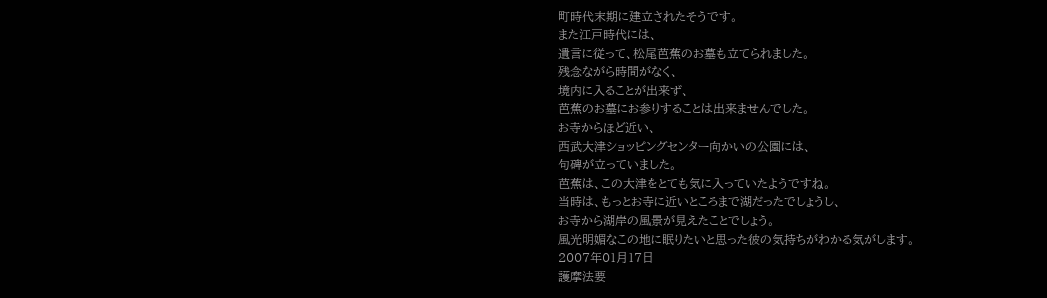町時代末期に建立されたそうです。
また江戸時代には、
遺言に従って、松尾芭蕉のお墓も立てられました。
残念ながら時間がなく、
境内に入ることが出来ず、
芭蕉のお墓にお参りすることは出来ませんでした。
お寺からほど近い、
西武大津ショッピングセンター向かいの公園には、
句碑が立っていました。
芭蕉は、この大津をとても気に入っていたようですね。
当時は、もっとお寺に近いところまで湖だったでしょうし、
お寺から湖岸の風景が見えたことでしょう。
風光明媚なこの地に眠りたいと思った彼の気持ちがわかる気がします。
2007年01月17日
護摩法要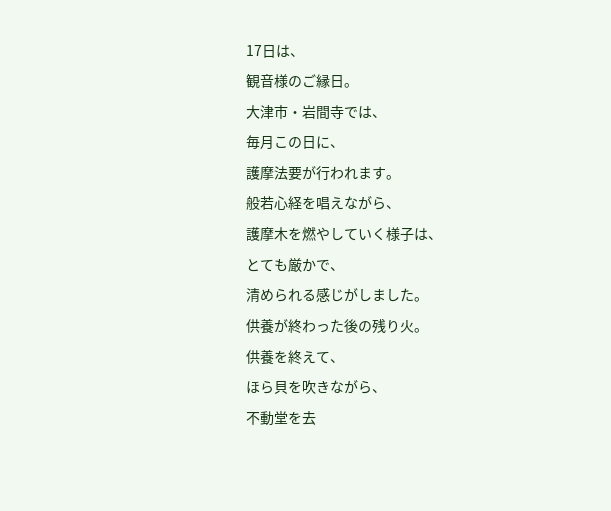17日は、
観音様のご縁日。
大津市・岩間寺では、
毎月この日に、
護摩法要が行われます。
般若心経を唱えながら、
護摩木を燃やしていく様子は、
とても厳かで、
清められる感じがしました。
供養が終わった後の残り火。
供養を終えて、
ほら貝を吹きながら、
不動堂を去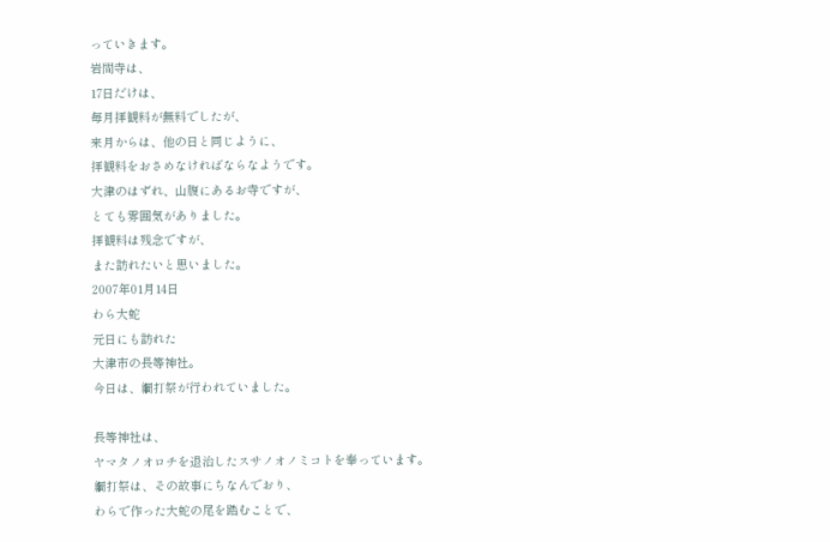っていきます。
岩間寺は、
17日だけは、
毎月拝観料が無料でしたが、
来月からは、他の日と同じように、
拝観料をおさめなければならなようです。
大津のはずれ、山腹にあるお寺ですが、
とても雰囲気がありました。
拝観料は残念ですが、
また訪れたいと思いました。
2007年01月14日
わら大蛇
元日にも訪れた
大津市の長等神社。
今日は、綱打祭が行われていました。

長等神社は、
ヤマタノオロチを退治したスサノオノミコトを奉っています。
綱打祭は、その故事にちなんでおり、
わらで作った大蛇の尾を踏むことで、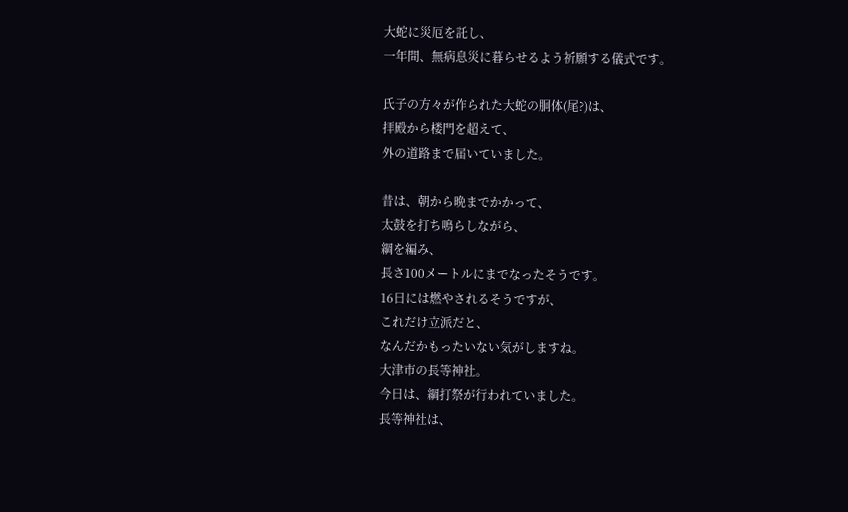大蛇に災厄を託し、
一年間、無病息災に暮らせるよう祈願する儀式です。

氏子の方々が作られた大蛇の胴体(尾?)は、
拝殿から楼門を超えて、
外の道路まで届いていました。

昔は、朝から晩までかかって、
太鼓を打ち鳴らしながら、
綱を編み、
長さ100メートルにまでなったそうです。
16日には燃やされるそうですが、
これだけ立派だと、
なんだかもったいない気がしますね。
大津市の長等神社。
今日は、綱打祭が行われていました。
長等神社は、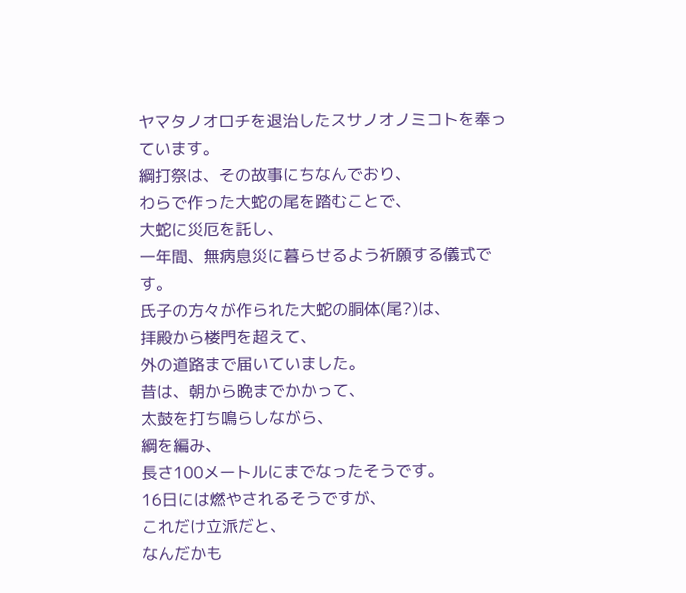ヤマタノオロチを退治したスサノオノミコトを奉っています。
綱打祭は、その故事にちなんでおり、
わらで作った大蛇の尾を踏むことで、
大蛇に災厄を託し、
一年間、無病息災に暮らせるよう祈願する儀式です。
氏子の方々が作られた大蛇の胴体(尾?)は、
拝殿から楼門を超えて、
外の道路まで届いていました。
昔は、朝から晩までかかって、
太鼓を打ち鳴らしながら、
綱を編み、
長さ100メートルにまでなったそうです。
16日には燃やされるそうですが、
これだけ立派だと、
なんだかも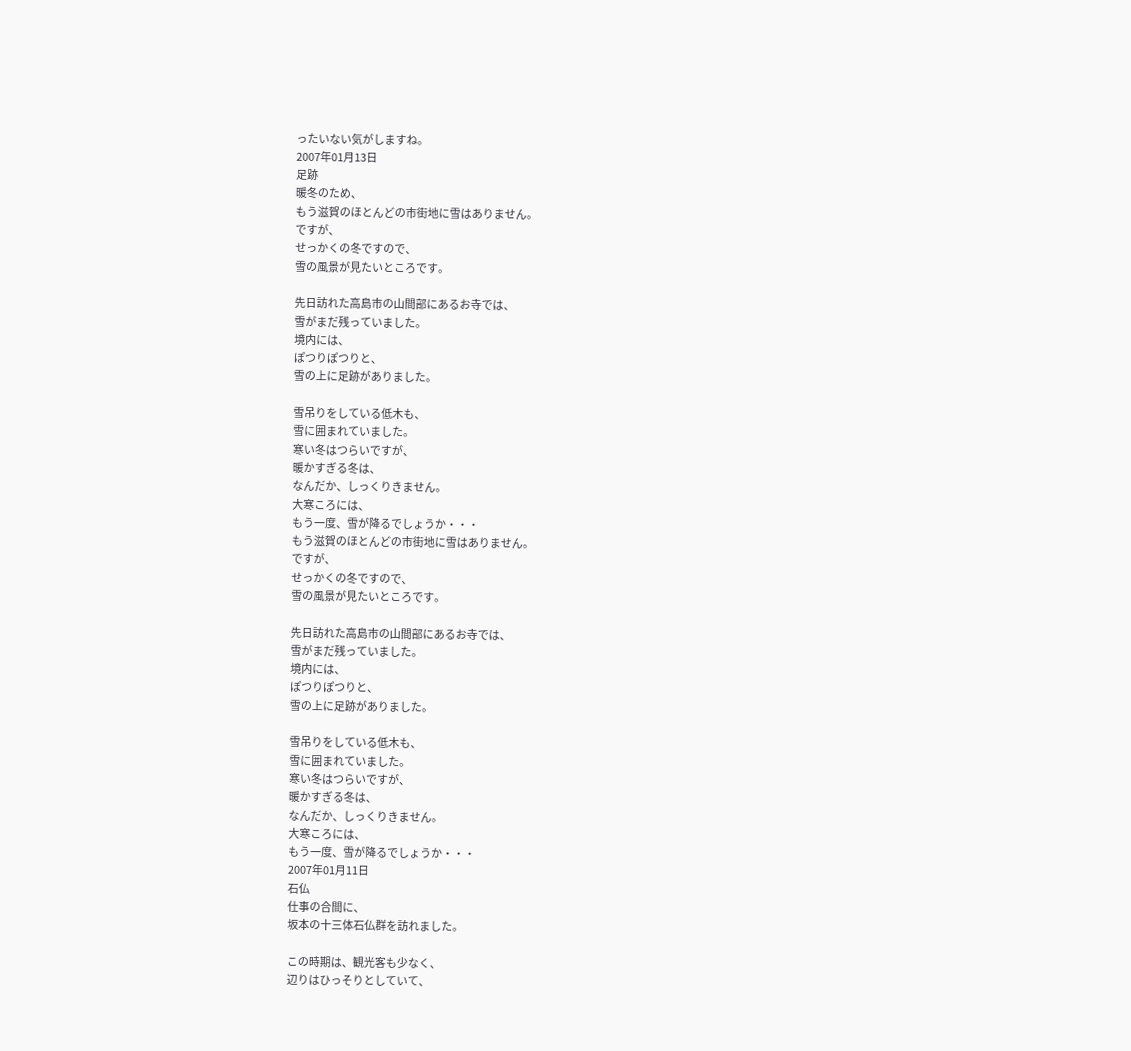ったいない気がしますね。
2007年01月13日
足跡
暖冬のため、
もう滋賀のほとんどの市街地に雪はありません。
ですが、
せっかくの冬ですので、
雪の風景が見たいところです。

先日訪れた高島市の山間部にあるお寺では、
雪がまだ残っていました。
境内には、
ぽつりぽつりと、
雪の上に足跡がありました。

雪吊りをしている低木も、
雪に囲まれていました。
寒い冬はつらいですが、
暖かすぎる冬は、
なんだか、しっくりきません。
大寒ころには、
もう一度、雪が降るでしょうか・・・
もう滋賀のほとんどの市街地に雪はありません。
ですが、
せっかくの冬ですので、
雪の風景が見たいところです。

先日訪れた高島市の山間部にあるお寺では、
雪がまだ残っていました。
境内には、
ぽつりぽつりと、
雪の上に足跡がありました。

雪吊りをしている低木も、
雪に囲まれていました。
寒い冬はつらいですが、
暖かすぎる冬は、
なんだか、しっくりきません。
大寒ころには、
もう一度、雪が降るでしょうか・・・
2007年01月11日
石仏
仕事の合間に、
坂本の十三体石仏群を訪れました。

この時期は、観光客も少なく、
辺りはひっそりとしていて、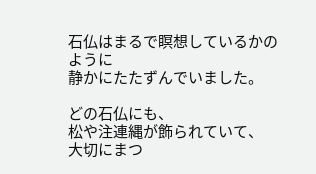石仏はまるで瞑想しているかのように
静かにたたずんでいました。

どの石仏にも、
松や注連縄が飾られていて、
大切にまつ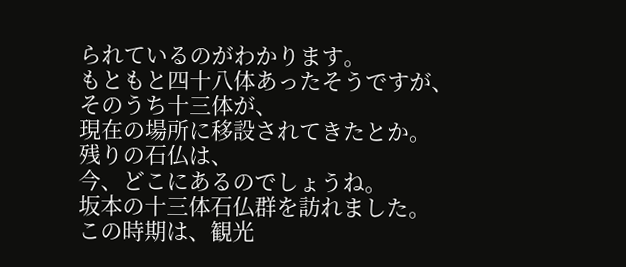られているのがわかります。
もともと四十八体あったそうですが、
そのうち十三体が、
現在の場所に移設されてきたとか。
残りの石仏は、
今、どこにあるのでしょうね。
坂本の十三体石仏群を訪れました。
この時期は、観光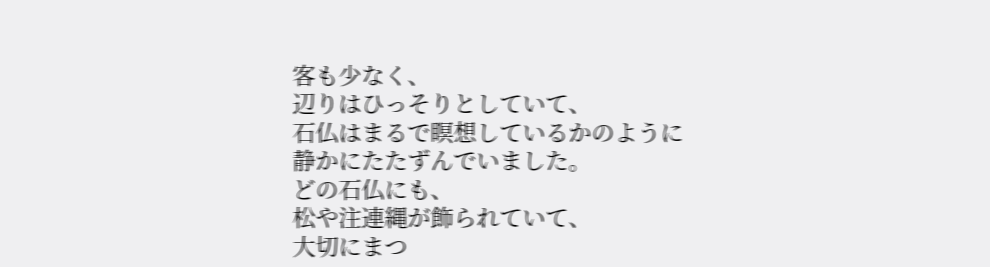客も少なく、
辺りはひっそりとしていて、
石仏はまるで瞑想しているかのように
静かにたたずんでいました。
どの石仏にも、
松や注連縄が飾られていて、
大切にまつ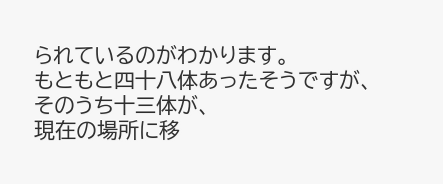られているのがわかります。
もともと四十八体あったそうですが、
そのうち十三体が、
現在の場所に移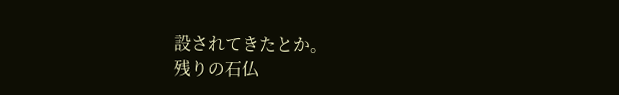設されてきたとか。
残りの石仏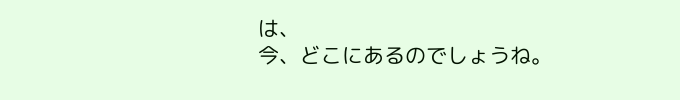は、
今、どこにあるのでしょうね。